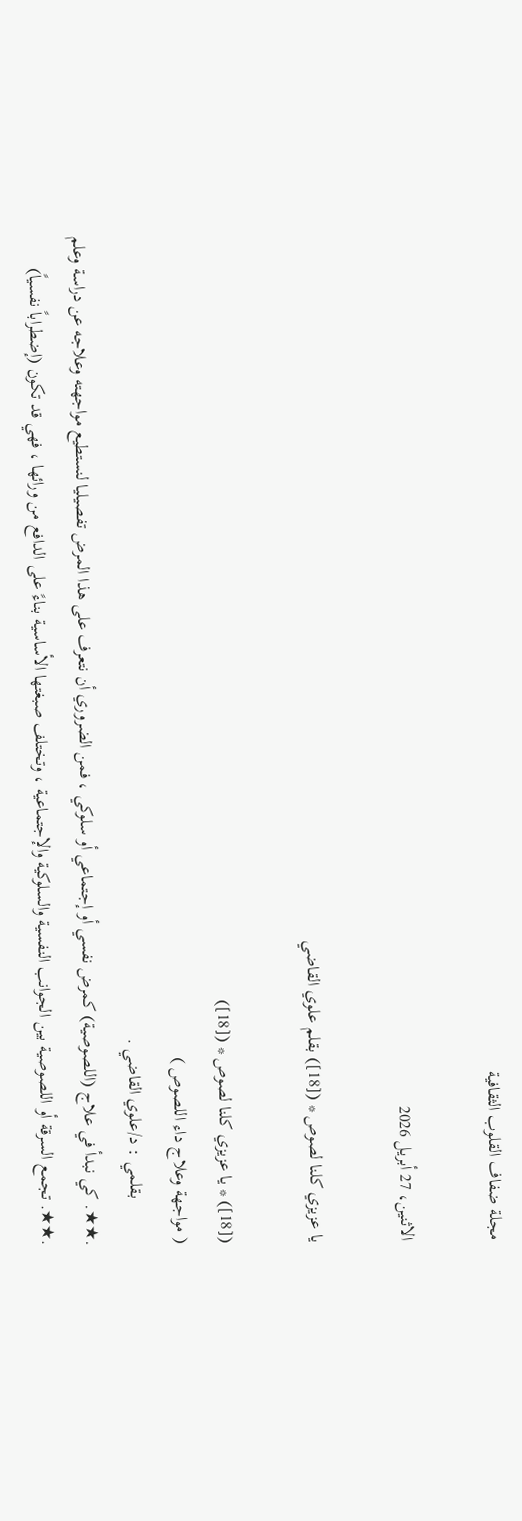مجلة ضفاف القلوب الثقافية

الاثنين، 27 أبريل 2026

يا عزيزي كلنا لصوص * ([18]) بقلم علوي القاضي

([18]) * يا عزيزي كلنا لصوص * ([18])
( مواجهة وعلاج داء اللصوص )
          بقلمي : د/علوي القاضي .
.★★. كي نبدأ في علاج (اللصوصية) كمرض نفسي أو إجتماعي أو سلوكي ، فمن الضروري أن نتعرف على هذا المرض تفصيليا لنستطيع مواجهته وعلاجه عن دراسة وعلم
.★★. تجمع السرقة أو اللصوصية بين الجوانب النفسية والسلوكية والإجتماعية ، وتختلف صبغتها الأساسية بناءً على الدافع من ورائها ، فهي قد تكون (إضطراباً نفسياً)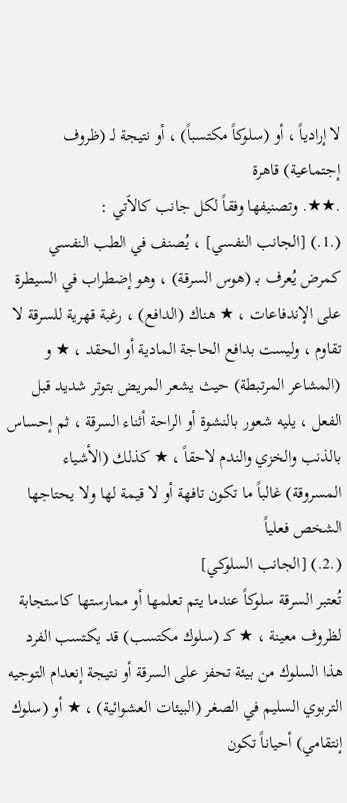لا إرادياً ، أو (سلوكاً مكتسباً) ، أو نتيجة لـ (ظروف إجتماعية) قاهرة
.★★. وتصنيفها وفقاً لكل جانب كالٱتي :
(.1.) [الجانب النفسي] ، يُصنف في الطب النفسي كمرض يُعرف بـ (هوس السرقة) ، وهو إضطراب في السيطرة على الإندفاعات ، ★ هناك (الدافع) ، رغبة قهرية للسرقة لا تقاوم ، وليست بدافع الحاجة المادية أو الحقد ، ★ و (المشاعر المرتبطة) حيث يشعر المريض بتوتر شديد قبل الفعل ، يليه شعور بالنشوة أو الراحة أثناء السرقة ، ثم إحساس بالذنب والخزي والندم لاحقاً ، ★ كذلك (الأشياء المسروقة) غالباً ما تكون تافهة أو لا قيمة لها ولا يحتاجها الشخص فعلياً
(.2.) [الجانب السلوكي]
تُعتبر السرقة سلوكاً عندما يتم تعلمها أو ممارستها كاستجابة لظروف معينة ، ★ كـ (سلوك مكتسب) قد يكتسب الفرد هذا السلوك من بيئة تحفز على السرقة أو نتيجة إنعدام التوجيه التربوي السليم في الصغر (البيئات العشوائية) ، ★ أو (سلوك إنتقامي) أحياناً تكون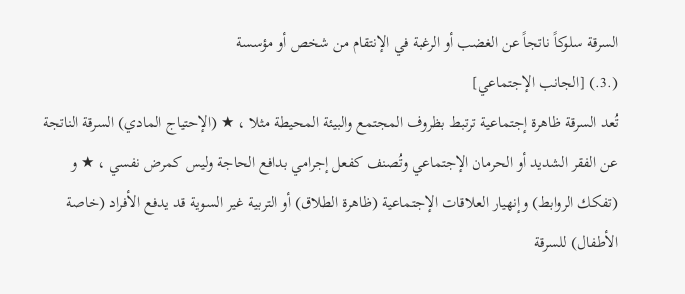السرقة سلوكاً ناتجاً عن الغضب أو الرغبة في الإنتقام من شخص أو مؤسسة
(.3.) [الجانب الإجتماعي]
تُعد السرقة ظاهرة إجتماعية ترتبط بظروف المجتمع والبيئة المحيطة مثلا ، ★ (الإحتياج المادي) السرقة الناتجة عن الفقر الشديد أو الحرمان الإجتماعي وتُصنف كفعل إجرامي بدافع الحاجة وليس كمرض نفسي ، ★ و (تفكك الروابط) وإنهيار العلاقات الإجتماعية (ظاهرة الطلاق) أو التربية غير السوية قد يدفع الأفراد (خاصة الأطفال) للسرقة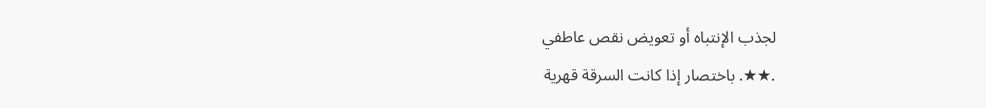لجذب الإنتباه أو تعويض نقص عاطفي
.★★. باختصار إذا كانت السرقة قهرية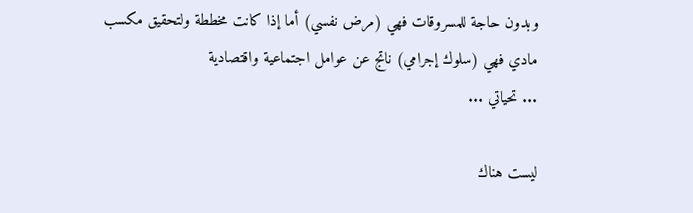وبدون حاجة للمسروقات فهي (مرض نفسي) أما إذا كانت مخططة ولتحقيق مكسب مادي فهي (سلوك إجرامي) ناتج عن عوامل اجتماعية واقتصادية
... تحياتي ...

ليست هناك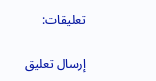تعليقات:

إرسال تعليق